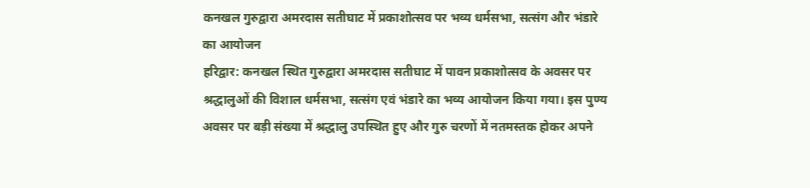कनखल गुरुद्वारा अमरदास सतीघाट में प्रकाशोत्सव पर भव्य धर्मसभा, सत्संग और भंडारे का आयोजन
हरिद्वार: कनखल स्थित गुरुद्वारा अमरदास सतीघाट में पावन प्रकाशोत्सव के अवसर पर श्रद्धालुओं की विशाल धर्मसभा, सत्संग एवं भंडारे का भव्य आयोजन किया गया। इस पुण्य अवसर पर बड़ी संख्या में श्रद्धालु उपस्थित हुए और गुरु चरणों में नतमस्तक होकर अपने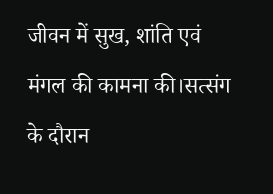जीवन में सुख, शांति एवं मंगल की कामना की।सत्संग के दौरान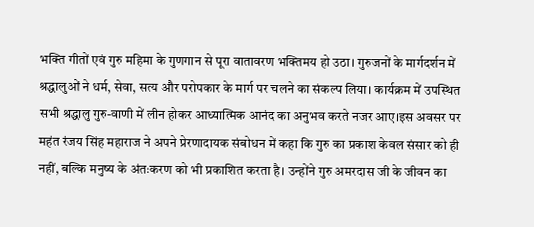भक्ति गीतों एवं गुरु महिमा के गुणगान से पूरा वातावरण भक्तिमय हो उठा। गुरुजनों के मार्गदर्शन में श्रद्धालुओं ने धर्म, सेवा, सत्य और परोपकार के मार्ग पर चलने का संकल्प लिया। कार्यक्रम में उपस्थित सभी श्रद्धालु गुरु-वाणी में लीन होकर आध्यात्मिक आनंद का अनुभव करते नजर आए।इस अवसर पर महंत रंजय सिंह महाराज ने अपने प्रेरणादायक संबोधन में कहा कि गुरु का प्रकाश केवल संसार को ही नहीं, बल्कि मनुष्य के अंतःकरण को भी प्रकाशित करता है। उन्होंने गुरु अमरदास जी के जीवन का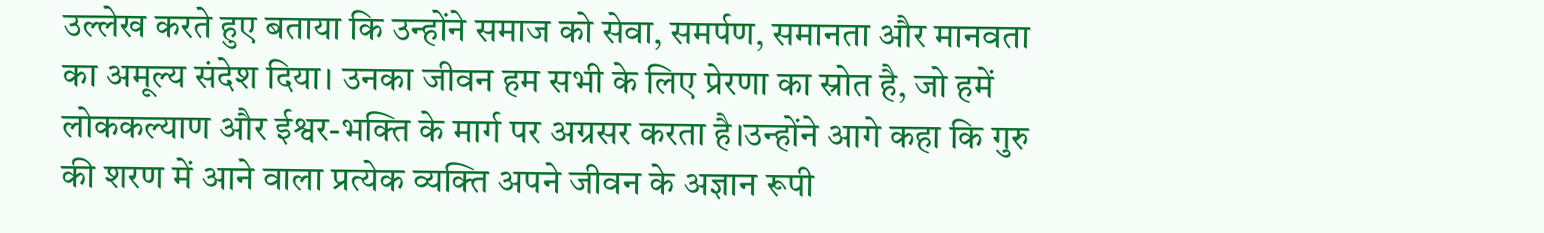उल्लेख करते हुए बताया कि उन्होंने समाज को सेवा, समर्पण, समानता और मानवता का अमूल्य संदेश दिया। उनका जीवन हम सभी के लिए प्रेरणा का स्रोत है, जो हमें लोककल्याण और ईश्वर-भक्ति के मार्ग पर अग्रसर करता है।उन्होंने आगे कहा कि गुरु की शरण में आने वाला प्रत्येक व्यक्ति अपने जीवन के अज्ञान रूपी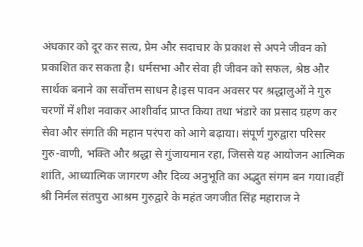अंधकार को दूर कर सत्य, प्रेम और सदाचार के प्रकाश से अपने जीवन को प्रकाशित कर सकता है। धर्मसभा और सेवा ही जीवन को सफल, श्रेष्ठ और सार्थक बनाने का सर्वोत्तम साधन है।इस पावन अवसर पर श्रद्धालुओं ने गुरु चरणों में शीश नवाकर आशीर्वाद प्राप्त किया तथा भंडारे का प्रसाद ग्रहण कर सेवा और संगति की महान परंपरा को आगे बढ़ाया। संपूर्ण गुरुद्वारा परिसर गुरु-वाणी, भक्ति और श्रद्धा से गुंजायमान रहा, जिससे यह आयोजन आत्मिक शांति, आध्यात्मिक जागरण और दिव्य अनुभूति का अद्भुत संगम बन गया।वहीं श्री निर्मल संतपुरा आश्रम गुरुद्वारे के महंत जगजीत सिंह महाराज ने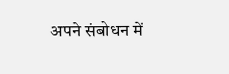अपने संबोधन में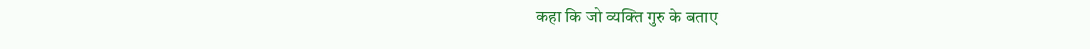कहा कि जो व्यक्ति गुरु के बताए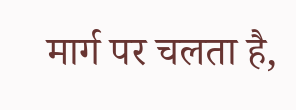मार्ग पर चलता है,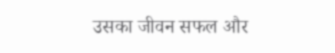उसका जीवन सफल और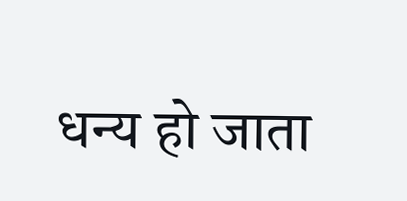धन्य हो जाता